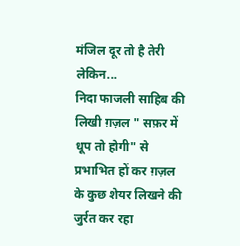मंजिल दूर तो है तेरी लेकिन...
निदा फाजली साहिब की लिखी ग़ज़ल " सफ़र में धूप तो होगी" से प्रभाभित हों कर ग़ज़ल के कुछ शेयर लिखने की जुर्रत कर रहा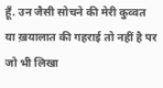हूँ. उन जैसी सोचने की मेरी कुव्वत या ख़यालात की गहराई तो नहीं है पर जो भी लिखा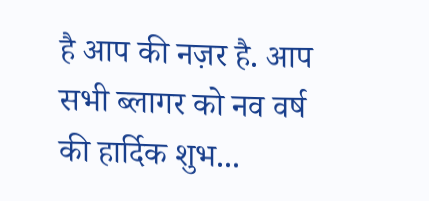है आप की नज़र है. आप सभी ब्लागर को नव वर्ष की हार्दिक शुभ...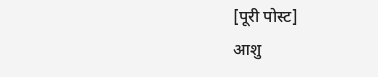[पूरी पोस्ट]
आशु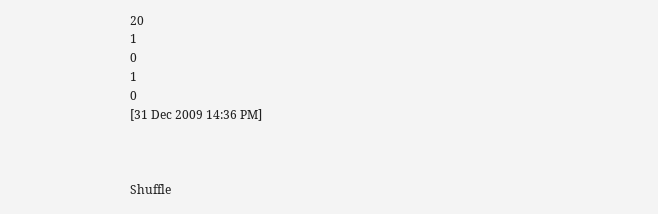20
1
0
1
0
[31 Dec 2009 14:36 PM]



Shuffle